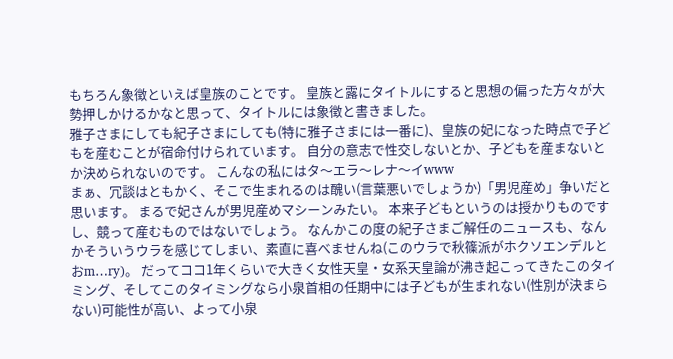もちろん象徴といえば皇族のことです。 皇族と露にタイトルにすると思想の偏った方々が大勢押しかけるかなと思って、タイトルには象徴と書きました。
雅子さまにしても紀子さまにしても(特に雅子さまには一番に)、皇族の妃になった時点で子どもを産むことが宿命付けられています。 自分の意志で性交しないとか、子どもを産まないとか決められないのです。 こんなの私にはタ〜エラ〜レナ〜イwww
まぁ、冗談はともかく、そこで生まれるのは醜い(言葉悪いでしょうか)「男児産め」争いだと思います。 まるで妃さんが男児産めマシーンみたい。 本来子どもというのは授かりものですし、競って産むものではないでしょう。 なんかこの度の紀子さまご解任のニュースも、なんかそういうウラを感じてしまい、素直に喜べませんね(このウラで秋篠派がホクソエンデルとおm…ry)。 だってココ1年くらいで大きく女性天皇・女系天皇論が沸き起こってきたこのタイミング、そしてこのタイミングなら小泉首相の任期中には子どもが生まれない(性別が決まらない)可能性が高い、よって小泉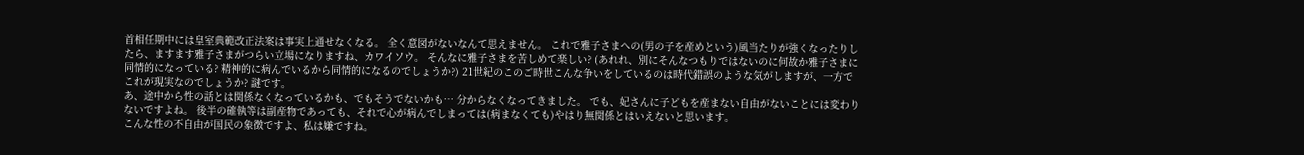首相任期中には皇室典範改正法案は事実上通せなくなる。 全く意図がないなんて思えません。 これで雅子さまへの(男の子を産めという)風当たりが強くなったりしたら、ますます雅子さまがつらい立場になりますね、カワイソウ。 そんなに雅子さまを苦しめて楽しい? (あれれ、別にそんなつもりではないのに何故か雅子さまに同情的になっている? 精神的に病んでいるから同情的になるのでしょうか?) 21世紀のこのご時世こんな争いをしているのは時代錯誤のような気がしますが、一方でこれが現実なのでしょうか? 謎です。
あ、途中から性の話とは関係なくなっているかも、でもそうでないかも… 分からなくなってきました。 でも、妃さんに子どもを産まない自由がないことには変わりないですよね。 後半の確執等は副産物であっても、それで心が病んでしまっては(病まなくても)やはり無関係とはいえないと思います。
こんな性の不自由が国民の象徴ですよ、私は嫌ですね。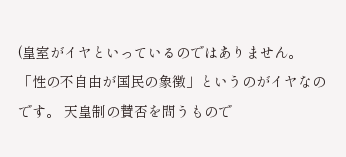(皇室がイヤといっているのではありません。 「性の不自由が国民の象徴」というのがイヤなのです。 天皇制の賛否を問うもので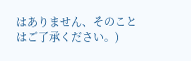はありません、そのことはご了承ください。)